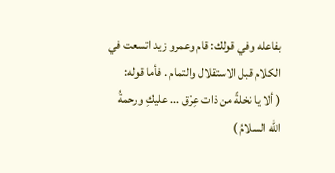بفاعله وفي قولك: قام وعمرو زيد اتسعت في الكلام قبل الاستقلال والتمام . فأما قوله:
( ألا يا نخلةً من ذات عِرْق ... عليكِ ورحمةُ الله السلامُ )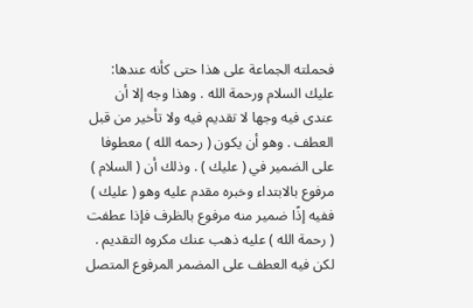فحملته الجماعة على هذا حتى كأنه عندها: عليك السلام ورحمة الله . وهذا وجه إلا أن عندى فيه وجها لا تقديم فيه ولا تأخير من قبل العطف . وهو أن يكون ( رحمه الله ) معطوفا على الضمير في ( عليك ) . وذلك أن ( السلام ) مرفوع بالابتداء وخبره مقدم عليه وهو ( عليك ) ففيه إذًا ضمير منه مرفوع بالظرف فإذا عطفت ( رحمة الله ) عليه ذهب عنك مكروه التقديم . لكن فيه العطف على المضمر المرفوع المتصل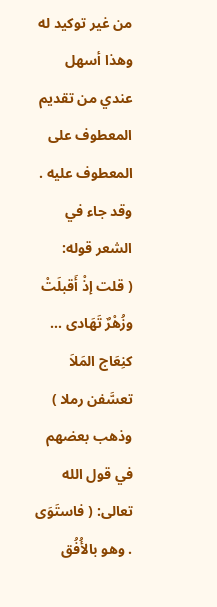من غير توكيد له وهذا أسهل عندي من تقديم المعطوف على المعطوف عليه . وقد جاء في الشعر قوله:
( قلت إذْ أَقبلَتْ وزُهْرٌ تَهَادى ... كنِعَاج المَلاَ تعسَّفن رملا )
وذهب بعضهم في قول الله تعالى: ( فاستَوَى . وهو بالأُفُق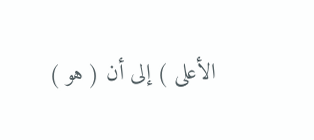الأعلى ) إلى أن ( هو )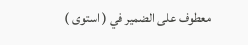معطوف على الضمير في ( استوى )